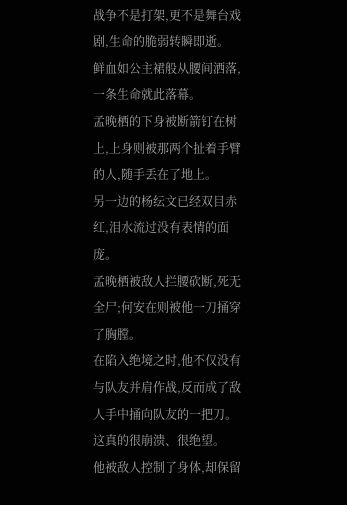战争不是打架,更不是舞台戏剧,生命的脆弱转瞬即逝。
鲜血如公主裙般从腰间洒落,一条生命就此落幕。
孟晚栖的下身被断箭钉在树上,上身则被那两个扯着手臂的人,随手丢在了地上。
另一边的杨纭文已经双目赤红,泪水流过没有表情的面庞。
孟晚栖被敌人拦腰砍断,死无全尸;何安在则被他一刀捅穿了胸膛。
在陷入绝境之时,他不仅没有与队友并肩作战,反而成了敌人手中捅向队友的一把刀。
这真的很崩溃、很绝望。
他被敌人控制了身体,却保留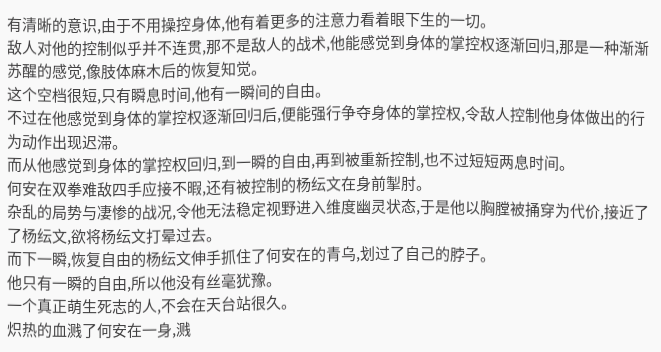有清晰的意识,由于不用操控身体,他有着更多的注意力看着眼下生的一切。
敌人对他的控制似乎并不连贯,那不是敌人的战术,他能感觉到身体的掌控权逐渐回归,那是一种渐渐苏醒的感觉,像肢体麻木后的恢复知觉。
这个空档很短,只有瞬息时间,他有一瞬间的自由。
不过在他感觉到身体的掌控权逐渐回归后,便能强行争夺身体的掌控权,令敌人控制他身体做出的行为动作出现迟滞。
而从他感觉到身体的掌控权回归,到一瞬的自由,再到被重新控制,也不过短短两息时间。
何安在双拳难敌四手应接不暇,还有被控制的杨纭文在身前掣肘。
杂乱的局势与凄惨的战况,令他无法稳定视野进入维度幽灵状态,于是他以胸膛被捅穿为代价,接近了了杨纭文,欲将杨纭文打晕过去。
而下一瞬,恢复自由的杨纭文伸手抓住了何安在的青乌,划过了自己的脖子。
他只有一瞬的自由,所以他没有丝毫犹豫。
一个真正萌生死志的人,不会在天台站很久。
炽热的血溅了何安在一身,溅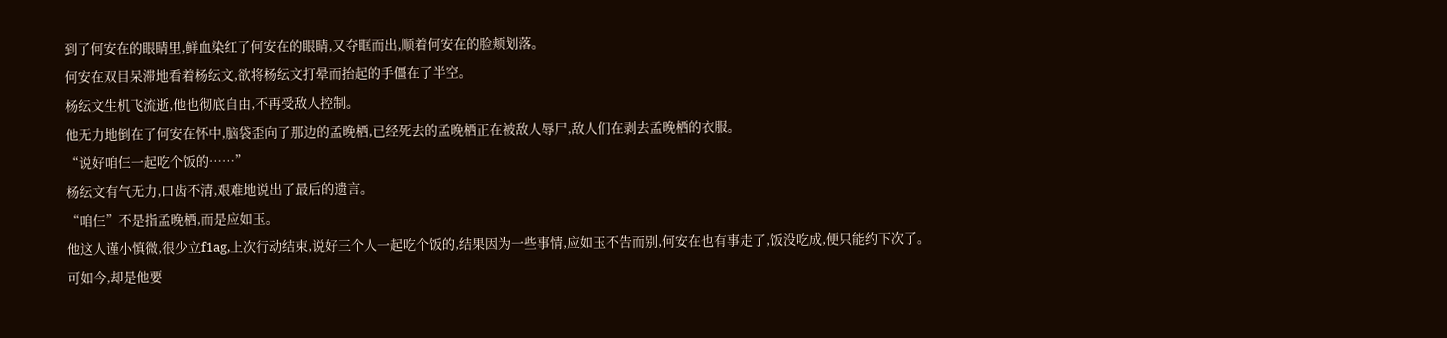到了何安在的眼睛里,鲜血染红了何安在的眼睛,又夺眶而出,顺着何安在的脸颊划落。
何安在双目呆滞地看着杨纭文,欲将杨纭文打晕而抬起的手僵在了半空。
杨纭文生机飞流逝,他也彻底自由,不再受敌人控制。
他无力地倒在了何安在怀中,脑袋歪向了那边的孟晚栖,已经死去的孟晚栖正在被敌人辱尸,敌人们在剥去孟晚栖的衣服。
“说好咱仨一起吃个饭的……”
杨纭文有气无力,口齿不清,艰难地说出了最后的遗言。
“咱仨”不是指孟晚栖,而是应如玉。
他这人谨小慎微,很少立f1ag,上次行动结束,说好三个人一起吃个饭的,结果因为一些事情,应如玉不告而别,何安在也有事走了,饭没吃成,便只能约下次了。
可如今,却是他要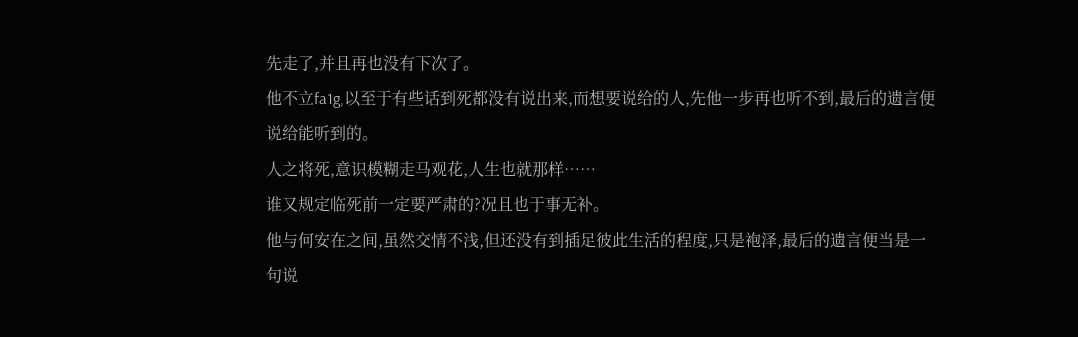先走了,并且再也没有下次了。
他不立fa1g,以至于有些话到死都没有说出来,而想要说给的人,先他一步再也听不到,最后的遗言便说给能听到的。
人之将死,意识模糊走马观花,人生也就那样……
谁又规定临死前一定要严肃的?况且也于事无补。
他与何安在之间,虽然交情不浅,但还没有到插足彼此生活的程度,只是袍泽,最后的遗言便当是一句说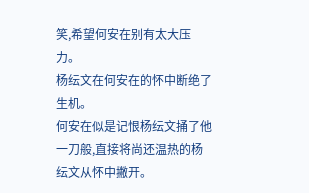笑,希望何安在别有太大压力。
杨纭文在何安在的怀中断绝了生机。
何安在似是记恨杨纭文捅了他一刀般,直接将尚还温热的杨纭文从怀中撇开。